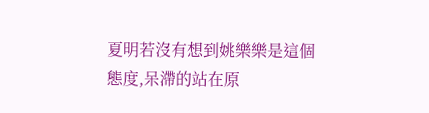夏明若沒有想到姚樂樂是這個態度,呆滯的站在原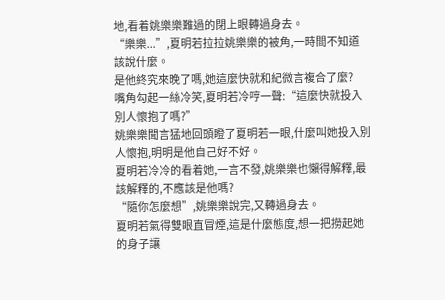地,看着姚樂樂難過的閉上眼轉過身去。
“樂樂...”,夏明若拉拉姚樂樂的被角,一時間不知道該說什麼。
是他終究來晚了嗎,她這麼快就和紀微言複合了麼?
嘴角勾起一絲冷笑,夏明若冷哼一聲:“這麼快就投入別人懷抱了嗎?”
姚樂樂聞言猛地回頭瞪了夏明若一眼,什麼叫她投入別人懷抱,明明是他自己好不好。
夏明若冷冷的看着她,一言不發,姚樂樂也懶得解釋,最該解釋的,不應該是他嗎?
“隨你怎麼想”,姚樂樂說完,又轉過身去。
夏明若氣得雙眼直冒煙,這是什麼態度,想一把撈起她的身子讓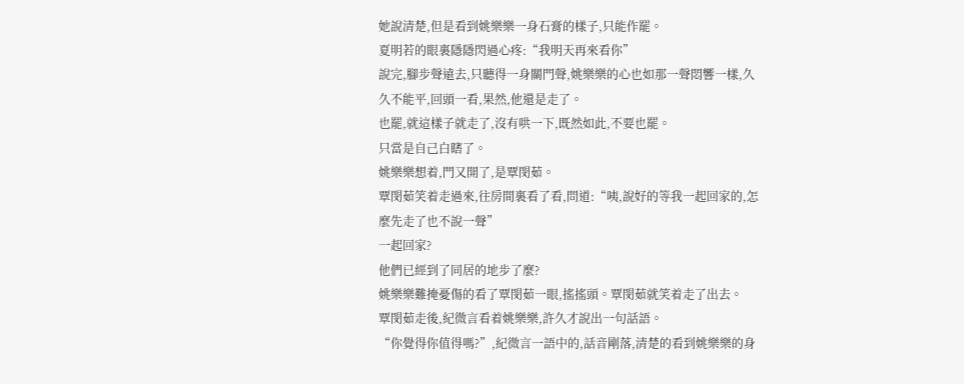她說清楚,但是看到姚樂樂一身石膏的樣子,只能作罷。
夏明若的眼裏隱隱閃過心疼:“我明天再來看你”
說完,腳步聲遠去,只聽得一身關門聲,姚樂樂的心也如那一聲悶響一樣,久久不能平,回頭一看,果然,他還是走了。
也罷,就這樣子就走了,沒有哄一下,既然如此,不要也罷。
只當是自己白瞎了。
姚樂樂想着,門又開了,是覃閔茹。
覃閔茹笑着走過來,往房間裏看了看,問道:“咦,說好的等我一起回家的,怎麼先走了也不說一聲”
一起回家?
他們已經到了同居的地步了麼?
姚樂樂難掩憂傷的看了覃閔茹一眼,搖搖頭。覃閔茹就笑着走了出去。
覃閔茹走後,紀微言看着姚樂樂,許久才說出一句話語。
“你覺得你值得嗎?”,紀微言一語中的,話音剛落,清楚的看到姚樂樂的身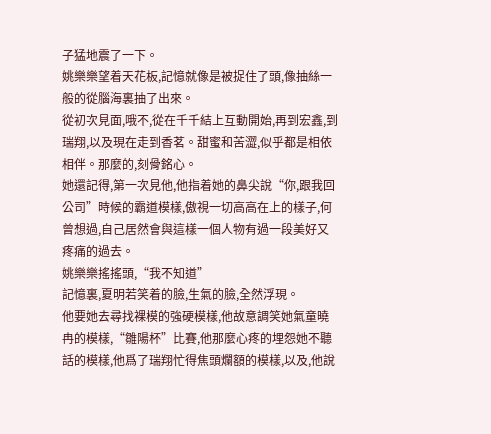子猛地震了一下。
姚樂樂望着天花板,記憶就像是被捉住了頭,像抽絲一般的從腦海裏抽了出來。
從初次見面,哦不,從在千千結上互動開始,再到宏鑫,到瑞翔,以及現在走到香茗。甜蜜和苦澀,似乎都是相依相伴。那麼的,刻骨銘心。
她還記得,第一次見他,他指着她的鼻尖說“你,跟我回公司”時候的霸道模樣,傲視一切高高在上的樣子,何曾想過,自己居然會與這樣一個人物有過一段美好又疼痛的過去。
姚樂樂搖搖頭,“我不知道”
記憶裏,夏明若笑着的臉,生氣的臉,全然浮現。
他要她去尋找裸模的強硬模樣,他故意調笑她氣童曉冉的模樣,“雛陽杯”比賽,他那麼心疼的埋怨她不聽話的模樣,他爲了瑞翔忙得焦頭爛額的模樣,以及,他說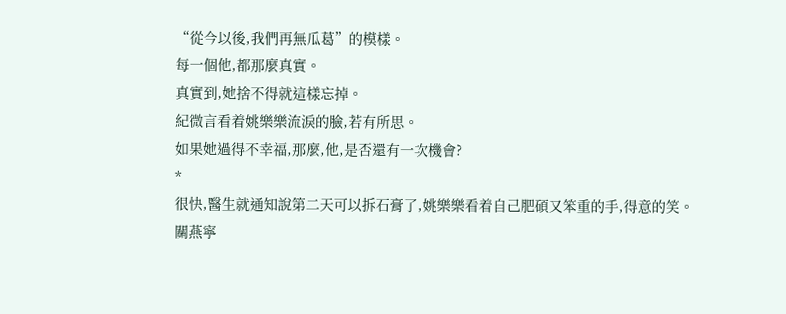“從今以後,我們再無瓜葛”的模樣。
每一個他,都那麼真實。
真實到,她捨不得就這樣忘掉。
紀微言看着姚樂樂流淚的臉,若有所思。
如果她過得不幸福,那麼,他,是否還有一次機會?
*
很快,醫生就通知說第二天可以拆石膏了,姚樂樂看着自己肥碩又笨重的手,得意的笑。
關燕寧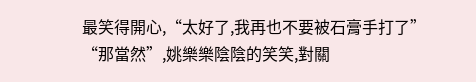最笑得開心,“太好了,我再也不要被石膏手打了”
“那當然”,姚樂樂陰陰的笑笑,對關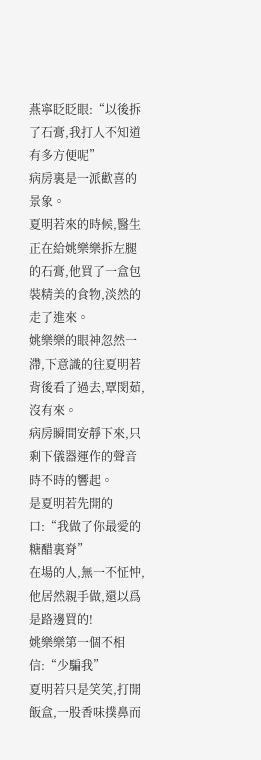燕寧眨眨眼:“以後拆了石膏,我打人不知道有多方便呢”
病房裏是一派歡喜的景象。
夏明若來的時候,醫生正在給姚樂樂拆左腿的石膏,他買了一盒包裝精美的食物,淡然的走了進來。
姚樂樂的眼神忽然一滯,下意識的往夏明若背後看了過去,覃閔茹,沒有來。
病房瞬間安靜下來,只剩下儀器運作的聲音時不時的響起。
是夏明若先開的口:“我做了你最愛的糖醋裏脊”
在場的人,無一不怔忡,他居然親手做,還以爲是路邊買的!
姚樂樂第一個不相信:“少騙我”
夏明若只是笑笑,打開飯盒,一股香味撲鼻而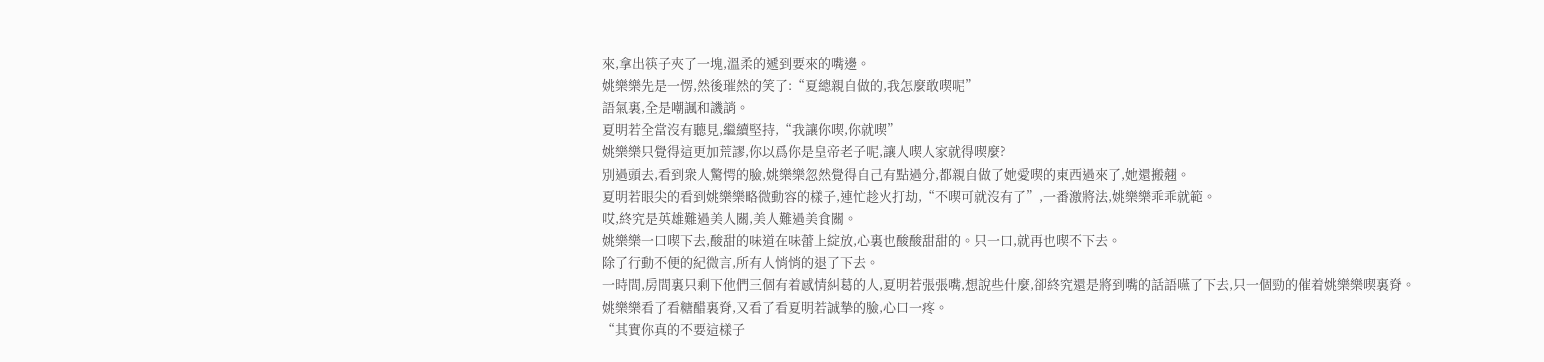來,拿出筷子夾了一塊,溫柔的遞到要來的嘴邊。
姚樂樂先是一愣,然後璀然的笑了:“夏總親自做的,我怎麼敢喫呢”
語氣裏,全是嘲諷和譏誚。
夏明若全當沒有聽見,繼續堅持,“我讓你喫,你就喫”
姚樂樂只覺得這更加荒謬,你以爲你是皇帝老子呢,讓人喫人家就得喫麼?
別過頭去,看到衆人驚愕的臉,姚樂樂忽然覺得自己有點過分,都親自做了她愛喫的東西過來了,她還搬翹。
夏明若眼尖的看到姚樂樂略微動容的樣子,連忙趁火打劫,“不喫可就沒有了”,一番激將法,姚樂樂乖乖就範。
哎,終究是英雄難過美人關,美人難過美食關。
姚樂樂一口喫下去,酸甜的味道在味蕾上綻放,心裏也酸酸甜甜的。只一口,就再也喫不下去。
除了行動不便的紀微言,所有人悄悄的退了下去。
一時間,房間裏只剩下他們三個有着感情糾葛的人,夏明若張張嘴,想說些什麼,卻終究還是將到嘴的話語嚥了下去,只一個勁的催着姚樂樂喫裏脊。
姚樂樂看了看糖醋裏脊,又看了看夏明若誠摯的臉,心口一疼。
“其實你真的不要這樣子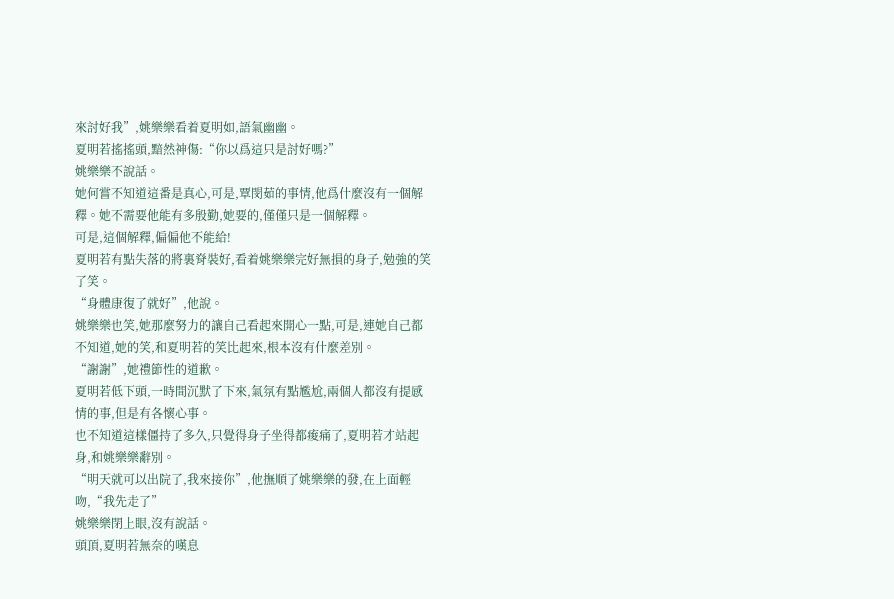來討好我”,姚樂樂看着夏明如,語氣幽幽。
夏明若搖搖頭,黯然神傷:“你以爲這只是討好嗎?”
姚樂樂不說話。
她何嘗不知道這番是真心,可是,覃閔茹的事情,他爲什麼沒有一個解釋。她不需要他能有多殷勤,她要的,僅僅只是一個解釋。
可是,這個解釋,偏偏他不能給!
夏明若有點失落的將裏脊裝好,看着姚樂樂完好無損的身子,勉強的笑了笑。
“身體康復了就好”,他說。
姚樂樂也笑,她那麼努力的讓自己看起來開心一點,可是,連她自己都不知道,她的笑,和夏明若的笑比起來,根本沒有什麼差別。
“謝謝”,她禮節性的道歉。
夏明若低下頭,一時間沉默了下來,氣氛有點尷尬,兩個人都沒有提感情的事,但是有各懷心事。
也不知道這樣僵持了多久,只覺得身子坐得都痠痛了,夏明若才站起身,和姚樂樂辭別。
“明天就可以出院了,我來接你”,他撫順了姚樂樂的發,在上面輕吻,“我先走了”
姚樂樂閉上眼,沒有說話。
頭頂,夏明若無奈的嘆息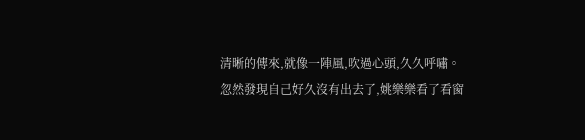清晰的傳來,就像一陣風,吹過心頭,久久呼嘯。
忽然發現自己好久沒有出去了,姚樂樂看了看窗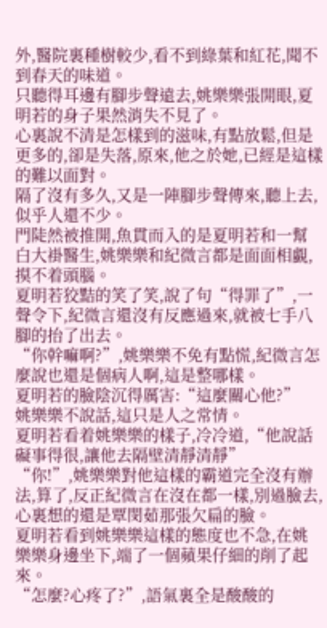外,醫院裏種樹較少,看不到綠葉和紅花,聞不到春天的味道。
只聽得耳邊有腳步聲遠去,姚樂樂張開眼,夏明若的身子果然消失不見了。
心裏說不清是怎樣到的滋味,有點放鬆,但是更多的,卻是失落,原來,他之於她,已經是這樣的難以面對。
隔了沒有多久,又是一陣腳步聲傳來,聽上去,似乎人還不少。
門陡然被推開,魚貫而入的是夏明若和一幫白大褂醫生,姚樂樂和紀微言都是面面相覷,摸不着頭腦。
夏明若狡黠的笑了笑,說了句“得罪了”,一聲令下,紀微言還沒有反應過來,就被七手八腳的抬了出去。
“你幹嘛啊?”,姚樂樂不免有點慌,紀微言怎麼說也還是個病人啊,這是整哪樣。
夏明若的臉陰沉得厲害:“這麼關心他?”
姚樂樂不說話,這只是人之常情。
夏明若看着姚樂樂的樣子,冷冷道,“他說話礙事得很,讓他去隔壁清靜清靜”
“你!”,姚樂樂對他這樣的霸道完全沒有辦法,算了,反正紀微言在沒在都一樣,別過臉去,心裏想的還是覃閔茹那張欠扁的臉。
夏明若看到姚樂樂這樣的態度也不急,在姚樂樂身邊坐下,端了一個蘋果仔細的削了起來。
“怎麼?心疼了?”,語氣裏全是酸酸的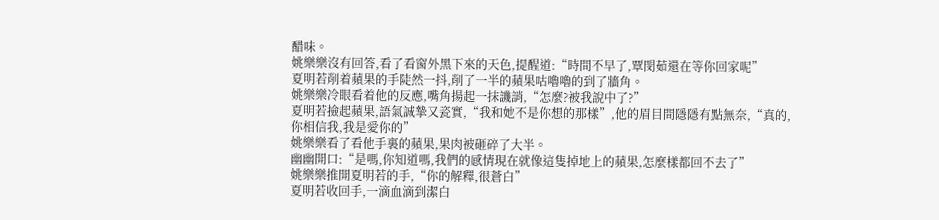醋味。
姚樂樂沒有回答,看了看窗外黑下來的天色,提醒道:“時間不早了,覃閔茹還在等你回家呢”
夏明若削着蘋果的手陡然一抖,削了一半的蘋果咕嚕嚕的到了牆角。
姚樂樂冷眼看着他的反應,嘴角揚起一抹譏誚,“怎麼?被我說中了?”
夏明若撿起蘋果,語氣誠摯又瓷實,“我和她不是你想的那樣”,他的眉目間隱隱有點無奈,“真的,你相信我,我是愛你的”
姚樂樂看了看他手裏的蘋果,果肉被砸碎了大半。
幽幽開口:“是嗎,你知道嗎,我們的感情現在就像這隻掉地上的蘋果,怎麼樣都回不去了”
姚樂樂推開夏明若的手,“你的解釋,很蒼白”
夏明若收回手,一滴血滴到潔白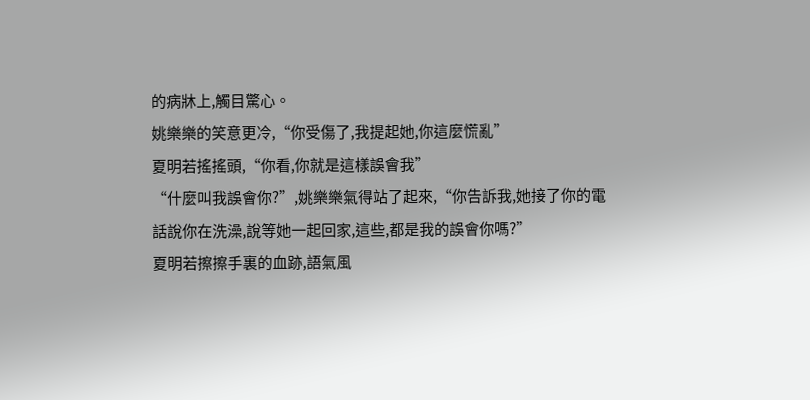的病牀上,觸目驚心。
姚樂樂的笑意更冷,“你受傷了,我提起她,你這麼慌亂”
夏明若搖搖頭,“你看,你就是這樣誤會我”
“什麼叫我誤會你?”,姚樂樂氣得站了起來,“你告訴我,她接了你的電話說你在洗澡,說等她一起回家,這些,都是我的誤會你嗎?”
夏明若擦擦手裏的血跡,語氣風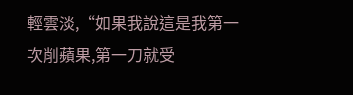輕雲淡,“如果我說這是我第一次削蘋果,第一刀就受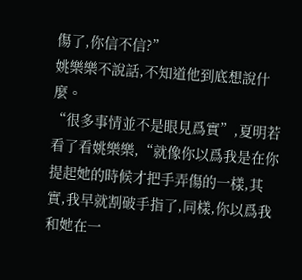傷了,你信不信?”
姚樂樂不說話,不知道他到底想說什麼。
“很多事情並不是眼見爲實”,夏明若看了看姚樂樂,“就像你以爲我是在你提起她的時候才把手弄傷的一樣,其實,我早就割破手指了,同樣,你以爲我和她在一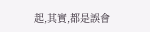起,其實,都是誤會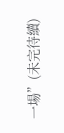一場”(未完待續)